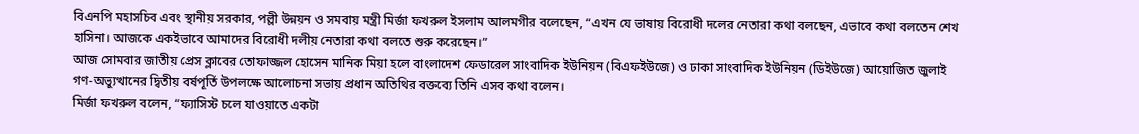বিএনপি মহাসচিব এবং স্থানীয় সরকার, পল্লী উন্নয়ন ও সমবায় মন্ত্রী মির্জা ফখরুল ইসলাম আলমগীর বলেছেন, “এখন যে ভাষায় বিরোধী দলের নেতারা কথা বলছেন, এভাবে কথা বলতেন শেখ হাসিনা। আজকে একইভাবে আমাদের বিরোধী দলীয় নেতারা কথা বলতে শুরু করেছেন।”
আজ সোমবার জাতীয় প্রেস ক্লাবের তোফাজ্জল হোসেন মানিক মিয়া হলে বাংলাদেশ ফেডারেল সাংবাদিক ইউনিয়ন (বিএফইউজে) ও ঢাকা সাংবাদিক ইউনিয়ন (ডিইউজে) আয়োজিত জুলাই গণ-অভ্যুত্থানের দ্বিতীয় বর্ষপূর্তি উপলক্ষে আলোচনা সভায় প্রধান অতিথির বক্তব্যে তিনি এসব কথা বলেন।
মির্জা ফখরুল বলেন, “ফ্যাসিস্ট চলে যাওয়াতে একটা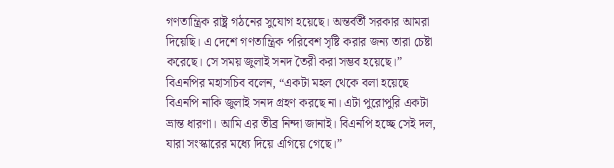গণতান্ত্রিক রাষ্ট্র গঠনের সুযোগ হয়েছে। অন্তর্বর্তী সরকার আমরা দিয়েছি। এ দেশে গণতান্ত্রিক পরিবেশ সৃষ্টি করার জন্য তারা চেষ্টা করেছে। সে সময় জুলাই সনদ তৈরী করা সম্ভব হয়েছে।”
বিএনপির মহাসচিব বলেন, “একটা মহল থেকে বলা হয়েছে বিএনপি নাকি জুলাই সনদ গ্রহণ করছে না। এটা পুরোপুরি একটা ভ্রান্ত ধারণা। আমি এর তীব্র নিন্দা জানাই। বিএনপি হচ্ছে সেই দল, যারা সংস্কারের মধ্যে দিয়ে এগিয়ে গেছে।”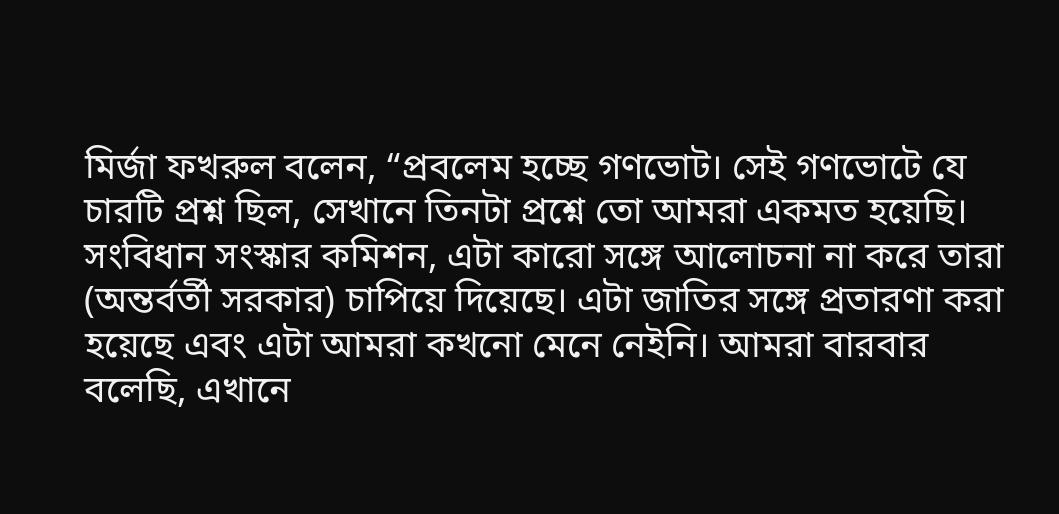মির্জা ফখরুল বলেন, “প্রবলেম হচ্ছে গণভোট। সেই গণভোটে যে চারটি প্রশ্ন ছিল, সেখানে তিনটা প্রশ্নে তো আমরা একমত হয়েছি। সংবিধান সংস্কার কমিশন, এটা কারো সঙ্গে আলোচনা না করে তারা (অন্তর্বর্তী সরকার) চাপিয়ে দিয়েছে। এটা জাতির সঙ্গে প্রতারণা করা হয়েছে এবং এটা আমরা কখনো মেনে নেইনি। আমরা বারবার বলেছি, এখানে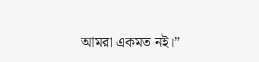আমরা একমত নই।”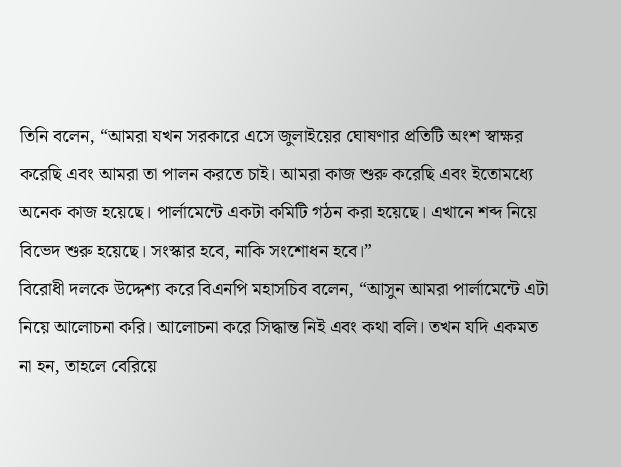তিনি বলেন, “আমরা যখন সরকারে এসে জুলাইয়ের ঘোষণার প্রতিটি অংশ স্বাক্ষর করেছি এবং আমরা তা পালন করতে চাই। আমরা কাজ শুরু করেছি এবং ইতোমধ্যে অনেক কাজ হয়েছে। পার্লামেন্টে একটা কমিটি গঠন করা হয়েছে। এখানে শব্দ নিয়ে বিভেদ শুরু হয়েছে। সংস্কার হবে, নাকি সংশোধন হবে।”
বিরোধী দলকে উদ্দেশ্য করে বিএনপি মহাসচিব বলেন, “আসুন আমরা পার্লামেন্টে এটা নিয়ে আলোচনা করি। আলোচনা করে সিদ্ধান্ত নিই এবং কথা বলি। তখন যদি একমত না হন, তাহলে বেরিয়ে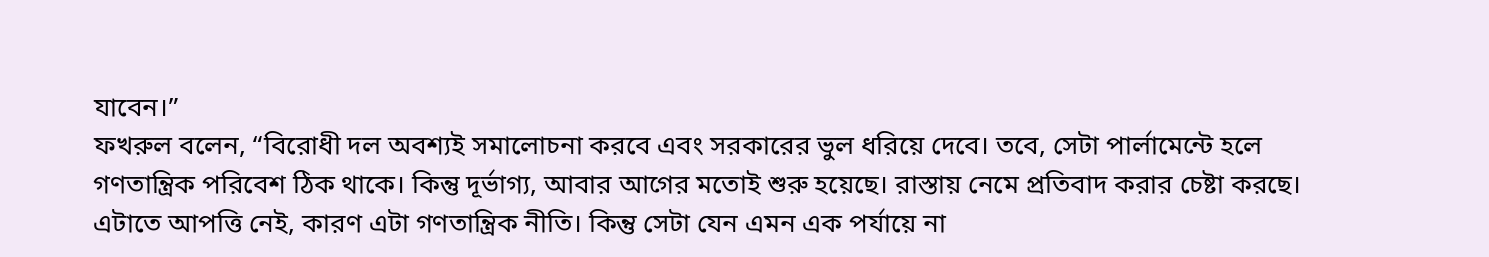যাবেন।”
ফখরুল বলেন, “বিরোধী দল অবশ্যই সমালোচনা করবে এবং সরকারের ভুল ধরিয়ে দেবে। তবে, সেটা পার্লামেন্টে হলে গণতান্ত্রিক পরিবেশ ঠিক থাকে। কিন্তু দূর্ভাগ্য, আবার আগের মতোই শুরু হয়েছে। রাস্তায় নেমে প্রতিবাদ করার চেষ্টা করছে। এটাতে আপত্তি নেই, কারণ এটা গণতান্ত্রিক নীতি। কিন্তু সেটা যেন এমন এক পর্যায়ে না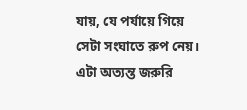যায়, যে পর্যায়ে গিয়ে সেটা সংঘাতে রুপ নেয়। এটা অত্যন্ত জরুরি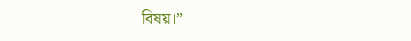বিষয়।”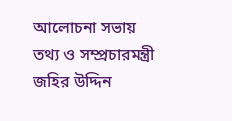আলোচনা সভায় তথ্য ও সম্প্রচারমন্ত্রী জহির উদ্দিন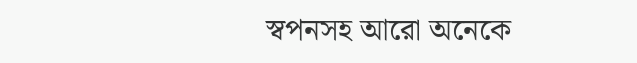স্বপনসহ আরো অনেকে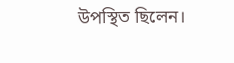উপস্থিত ছিলেন।